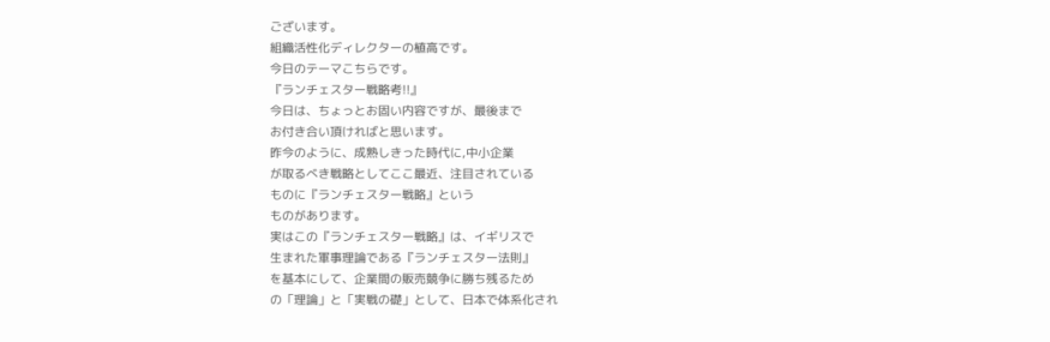ございます。
組織活性化ディレクターの植高です。
今日のテーマこちらです。
『ランチェスター戦略考!!』
今日は、ちょっとお固い内容ですが、最後まで
お付き合い頂ければと思います。
昨今のように、成熟しきった時代に,中小企業
が取るべき戦略としてここ最近、注目されている
ものに『ランチェスター戦略』という
ものがあります。
実はこの『ランチェスター戦略』は、イギリスで
生まれた軍事理論である『ランチェスター法則』
を基本にして、企業間の販売競争に勝ち残るため
の「理論」と「実戦の礎」として、日本で体系化され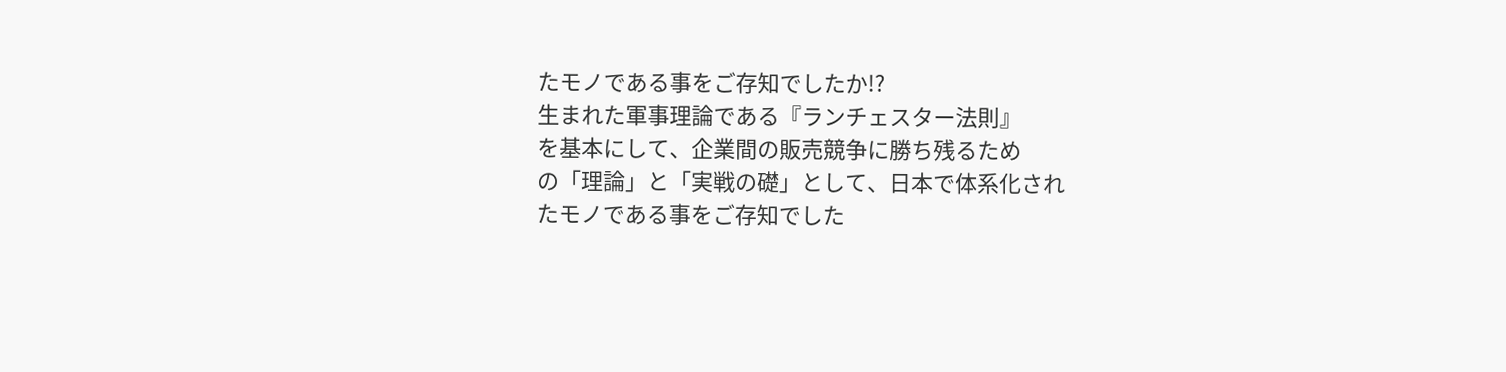たモノである事をご存知でしたか!?
生まれた軍事理論である『ランチェスター法則』
を基本にして、企業間の販売競争に勝ち残るため
の「理論」と「実戦の礎」として、日本で体系化され
たモノである事をご存知でした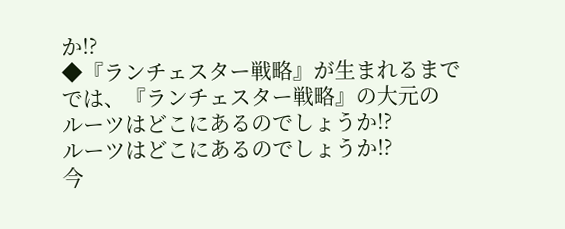か!?
◆『ランチェスター戦略』が生まれるまで
では、『ランチェスター戦略』の大元の
ルーツはどこにあるのでしょうか!?
ルーツはどこにあるのでしょうか!?
今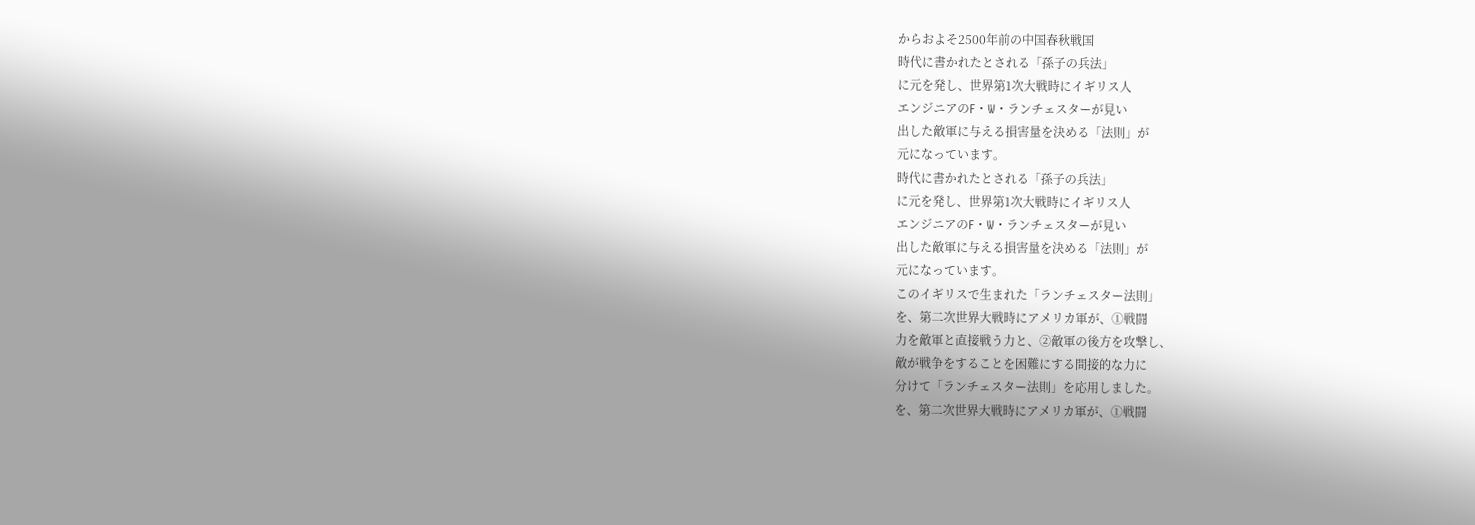からおよそ2500年前の中国春秋戦国
時代に書かれたとされる「孫子の兵法」
に元を発し、世界第1次大戦時にイギリス人
エンジニアのF・W・ランチェスターが見い
出した敵軍に与える損害量を決める「法則」が
元になっています。
時代に書かれたとされる「孫子の兵法」
に元を発し、世界第1次大戦時にイギリス人
エンジニアのF・W・ランチェスターが見い
出した敵軍に与える損害量を決める「法則」が
元になっています。
このイギリスで生まれた「ランチェスター法則」
を、第二次世界大戦時にアメリカ軍が、①戦闘
力を敵軍と直接戦う力と、②敵軍の後方を攻撃し、
敵が戦争をすることを困難にする間接的な力に
分けて「ランチェスター法則」を応用しました。
を、第二次世界大戦時にアメリカ軍が、①戦闘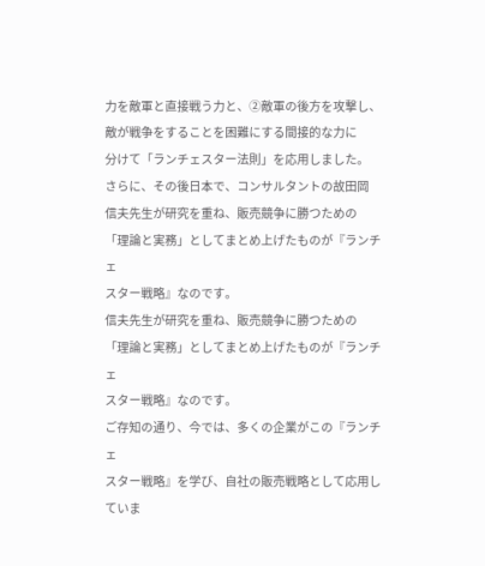力を敵軍と直接戦う力と、②敵軍の後方を攻撃し、
敵が戦争をすることを困難にする間接的な力に
分けて「ランチェスター法則」を応用しました。
さらに、その後日本で、コンサルタントの故田岡
信夫先生が研究を重ね、販売競争に勝つための
「理論と実務」としてまとめ上げたものが『ランチェ
スター戦略』なのです。
信夫先生が研究を重ね、販売競争に勝つための
「理論と実務」としてまとめ上げたものが『ランチェ
スター戦略』なのです。
ご存知の通り、今では、多くの企業がこの『ランチェ
スター戦略』を学び、自社の販売戦略として応用し
ていま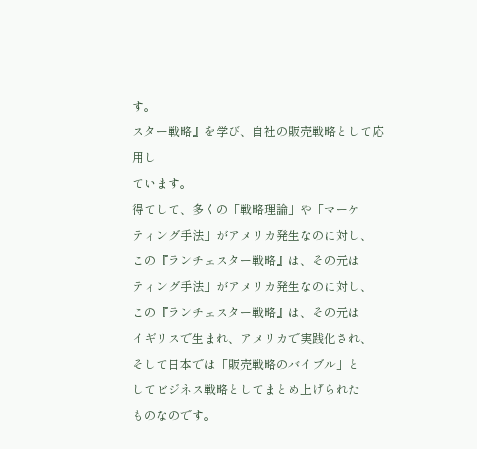す。
スター戦略』を学び、自社の販売戦略として応用し
ています。
得てして、多くの「戦略理論」や「マーケ
ティング手法」がアメリカ発生なのに対し、
この『ランチェスター戦略』は、その元は
ティング手法」がアメリカ発生なのに対し、
この『ランチェスター戦略』は、その元は
イギリスで生まれ、アメリカで実践化され、
そして日本では「販売戦略のバイブル」と
してビジネス戦略としてまとめ上げられた
ものなのです。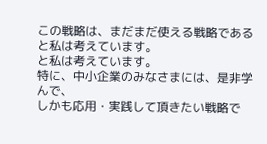この戦略は、まだまだ使える戦略である
と私は考えています。
と私は考えています。
特に、中小企業のみなさまには、是非学んで、
しかも応用・実践して頂きたい戦略で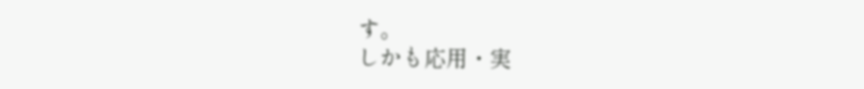す。
しかも応用・実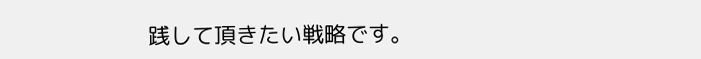践して頂きたい戦略です。